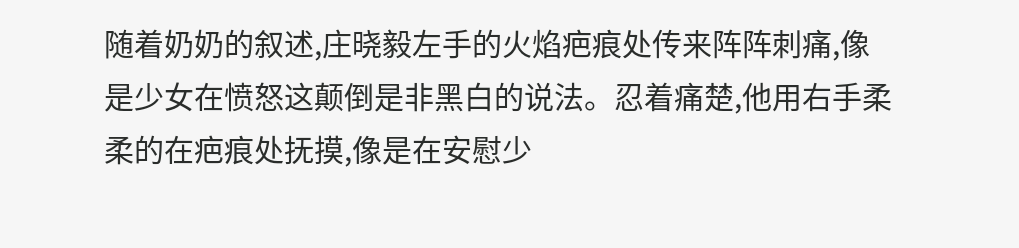随着奶奶的叙述,庄晓毅左手的火焰疤痕处传来阵阵刺痛,像是少女在愤怒这颠倒是非黑白的说法。忍着痛楚,他用右手柔柔的在疤痕处抚摸,像是在安慰少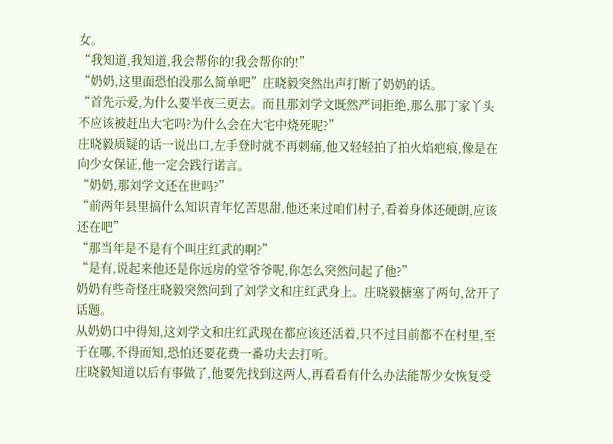女。
“我知道,我知道,我会帮你的!我会帮你的!”
“奶奶,这里面恐怕没那么简单吧”庄晓毅突然出声打断了奶奶的话。
“首先示爱,为什么要半夜三更去。而且那刘学文既然严词拒绝,那么那丁家丫头不应该被赶出大宅吗?为什么会在大宅中烧死呢?”
庄晓毅质疑的话一说出口,左手登时就不再刺痛,他又轻轻拍了拍火焰疤痕,像是在向少女保证,他一定会践行诺言。
“奶奶,那刘学文还在世吗?”
“前两年县里搞什么知识青年忆苦思甜,他还来过咱们村子,看着身体还硬朗,应该还在吧”
“那当年是不是有个叫庄红武的啊?”
“是有,说起来他还是你远房的堂爷爷呢,你怎么突然问起了他?”
奶奶有些奇怪庄晓毅突然问到了刘学文和庄红武身上。庄晓毅搪塞了两句,岔开了话题。
从奶奶口中得知,这刘学文和庄红武现在都应该还活着,只不过目前都不在村里,至于在哪,不得而知,恐怕还要花费一番功夫去打听。
庄晓毅知道以后有事做了,他要先找到这两人,再看看有什么办法能帮少女恢复受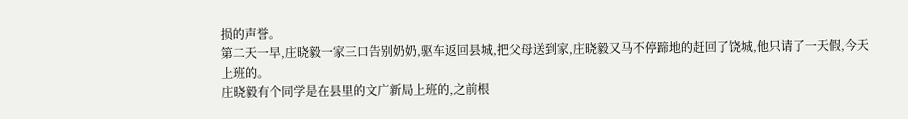损的声誉。
第二天一早,庄晓毅一家三口告别奶奶,驱车返回县城,把父母送到家,庄晓毅又马不停蹄地的赶回了饶城,他只请了一天假,今天上班的。
庄晓毅有个同学是在县里的文广新局上班的,之前根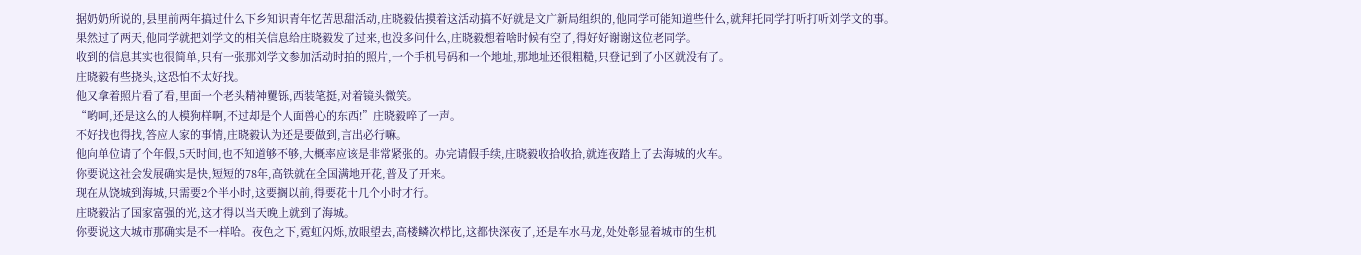据奶奶所说的,县里前两年搞过什么下乡知识青年忆苦思甜活动,庄晓毅估摸着这活动搞不好就是文广新局组织的,他同学可能知道些什么,就拜托同学打听打听刘学文的事。
果然过了两天,他同学就把刘学文的相关信息给庄晓毅发了过来,也没多问什么,庄晓毅想着啥时候有空了,得好好谢谢这位老同学。
收到的信息其实也很简单,只有一张那刘学文参加活动时拍的照片,一个手机号码和一个地址,那地址还很粗糙,只登记到了小区就没有了。
庄晓毅有些挠头,这恐怕不太好找。
他又拿着照片看了看,里面一个老头精神矍铄,西装笔挺,对着镜头微笑。
“哟呵,还是这么的人模狗样啊,不过却是个人面兽心的东西!”庄晓毅啐了一声。
不好找也得找,答应人家的事情,庄晓毅认为还是要做到,言出必行嘛。
他向单位请了个年假,5天时间,也不知道够不够,大概率应该是非常紧张的。办完请假手续,庄晓毅收拾收拾,就连夜踏上了去海城的火车。
你要说这社会发展确实是快,短短的78年,高铁就在全国满地开花,普及了开来。
现在从饶城到海城,只需要2个半小时,这要搁以前,得要花十几个小时才行。
庄晓毅沾了国家富强的光,这才得以当天晚上就到了海城。
你要说这大城市那确实是不一样哈。夜色之下,霓虹闪烁,放眼望去,高楼鳞次栉比,这都快深夜了,还是车水马龙,处处彰显着城市的生机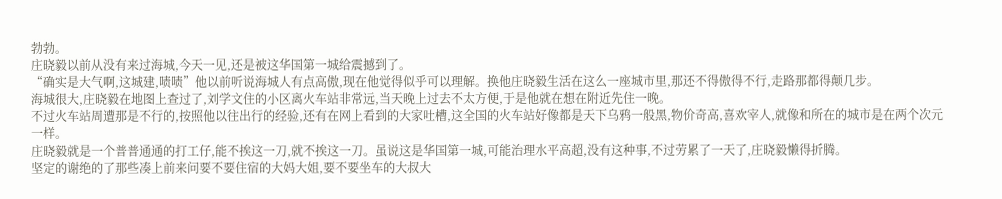勃勃。
庄晓毅以前从没有来过海城,今天一见,还是被这华国第一城给震撼到了。
“确实是大气啊,这城建,啧啧”他以前听说海城人有点高傲,现在他觉得似乎可以理解。换他庄晓毅生活在这么一座城市里,那还不得傲得不行,走路那都得颠几步。
海城很大,庄晓毅在地图上查过了,刘学文住的小区离火车站非常远,当天晚上过去不太方便,于是他就在想在附近先住一晚。
不过火车站周遭那是不行的,按照他以往出行的经验,还有在网上看到的大家吐槽,这全国的火车站好像都是天下乌鸦一般黑,物价奇高,喜欢宰人,就像和所在的城市是在两个次元一样。
庄晓毅就是一个普普通通的打工仔,能不挨这一刀,就不挨这一刀。虽说这是华国第一城,可能治理水平高超,没有这种事,不过劳累了一天了,庄晓毅懒得折腾。
坚定的谢绝的了那些凑上前来问要不要住宿的大妈大姐,要不要坐车的大叔大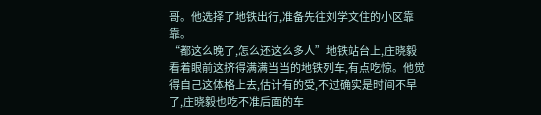哥。他选择了地铁出行,准备先往刘学文住的小区靠靠。
“都这么晚了,怎么还这么多人”地铁站台上,庄晓毅看着眼前这挤得满满当当的地铁列车,有点吃惊。他觉得自己这体格上去,估计有的受,不过确实是时间不早了,庄晓毅也吃不准后面的车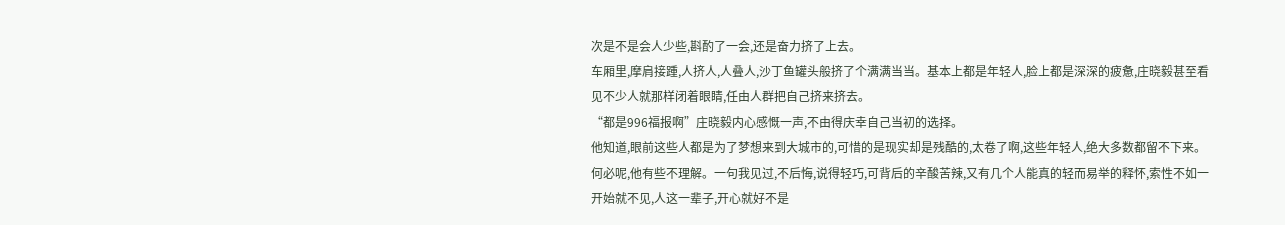次是不是会人少些,斟酌了一会,还是奋力挤了上去。
车厢里,摩肩接踵,人挤人,人叠人,沙丁鱼罐头般挤了个满满当当。基本上都是年轻人,脸上都是深深的疲惫,庄晓毅甚至看见不少人就那样闭着眼睛,任由人群把自己挤来挤去。
“都是996福报啊”庄晓毅内心感慨一声,不由得庆幸自己当初的选择。
他知道,眼前这些人都是为了梦想来到大城市的,可惜的是现实却是残酷的,太卷了啊,这些年轻人,绝大多数都留不下来。
何必呢,他有些不理解。一句我见过,不后悔,说得轻巧,可背后的辛酸苦辣,又有几个人能真的轻而易举的释怀,索性不如一开始就不见,人这一辈子,开心就好不是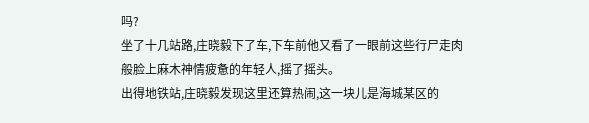吗?
坐了十几站路,庄晓毅下了车,下车前他又看了一眼前这些行尸走肉般脸上麻木神情疲惫的年轻人,摇了摇头。
出得地铁站,庄晓毅发现这里还算热闹,这一块儿是海城某区的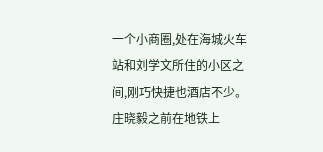一个小商圈,处在海城火车站和刘学文所住的小区之间,刚巧快捷也酒店不少。
庄晓毅之前在地铁上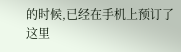的时候,已经在手机上预订了这里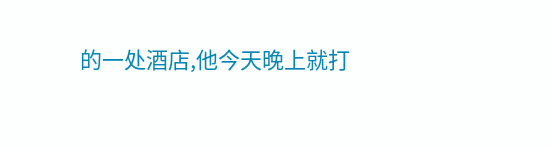的一处酒店,他今天晚上就打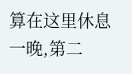算在这里休息一晚,第二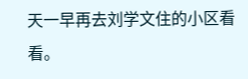天一早再去刘学文住的小区看看。